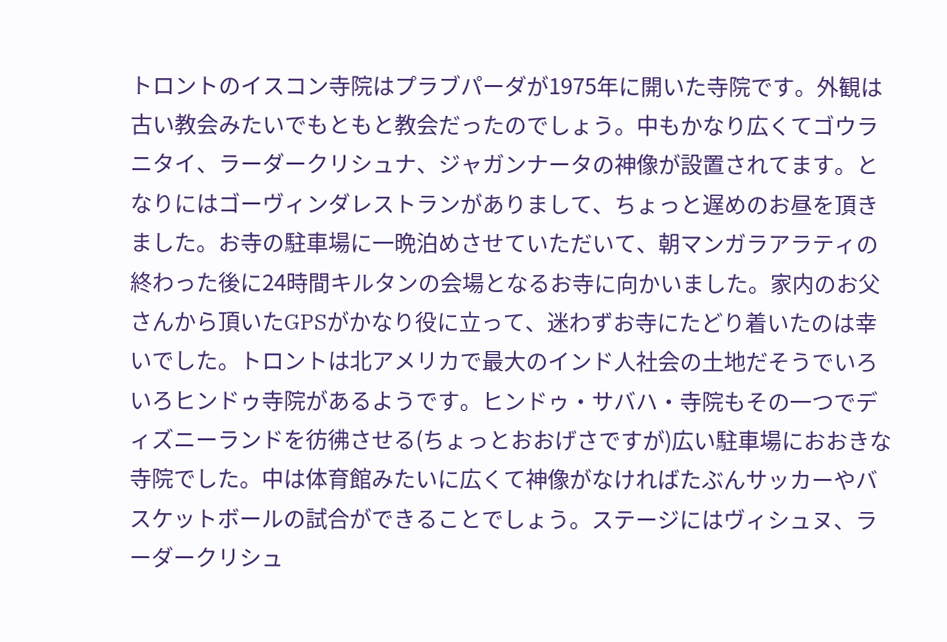トロントのイスコン寺院はプラブパーダが1975年に開いた寺院です。外観は古い教会みたいでもともと教会だったのでしょう。中もかなり広くてゴウラニタイ、ラーダークリシュナ、ジャガンナータの神像が設置されてます。となりにはゴーヴィンダレストランがありまして、ちょっと遅めのお昼を頂きました。お寺の駐車場に一晩泊めさせていただいて、朝マンガラアラティの終わった後に24時間キルタンの会場となるお寺に向かいました。家内のお父さんから頂いたGPSがかなり役に立って、迷わずお寺にたどり着いたのは幸いでした。トロントは北アメリカで最大のインド人社会の土地だそうでいろいろヒンドゥ寺院があるようです。ヒンドゥ・サバハ・寺院もその一つでディズニーランドを彷彿させる(ちょっとおおげさですが)広い駐車場におおきな寺院でした。中は体育館みたいに広くて神像がなければたぶんサッカーやバスケットボールの試合ができることでしょう。ステージにはヴィシュヌ、ラーダークリシュ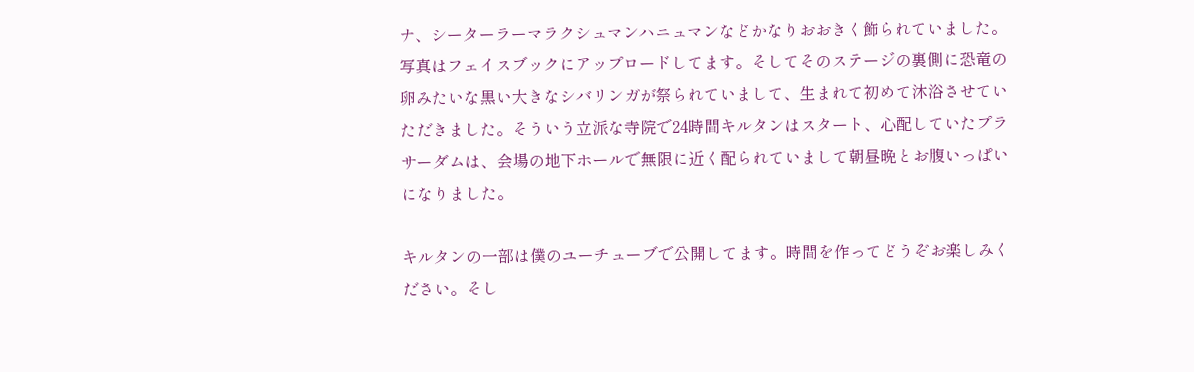ナ、シーターラーマラクシュマンハニュマンなどかなりおおきく飾られていました。写真はフェイスブックにアップロードしてます。そしてそのステージの裏側に恐竜の卵みたいな黒い大きなシバリンガが祭られていまして、生まれて初めて沐浴させていただきました。そういう立派な寺院で24時間キルタンはスタート、心配していたプラサーダムは、会場の地下ホールで無限に近く配られていまして朝昼晩とお腹いっぱいになりました。

キルタンの一部は僕のユーチューブで公開してます。時間を作ってどうぞお楽しみください。そし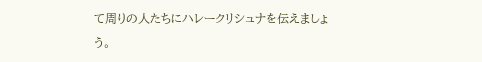て周りの人たちにハレークリシュナを伝えましょう。